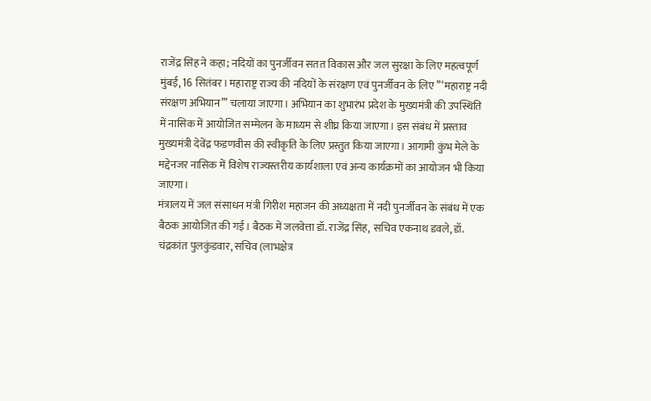राजेंद्र सिंह ने कहा; नदियों का पुनर्जीवन सतत विकास और जल सुरक्षा के लिए महत्वपूर्ण
मुंबई, 16 सितंबर। महाराष्ट्र राज्य की नदियों के संरक्षण एवं पुनर्जीवन के लिए ’’‘महाराष्ट्र नदी संरक्षण अभियान’’’ चलाया जाएगा। अभियान का शुभारंभ प्रदेश के मुख्यमंत्री की उपस्थिति में नासिक में आयोजित सम्मेलन के माध्यम से शीघ्र किया जाएगा। इस संबंध में प्रस्ताव मुख्यमंत्री देवेंद्र फडणवीस की स्वीकृति के लिए प्रस्तुत किया जाएगा। आगामी कुंभ मेले के मद्देनजर नासिक में विशेष राज्यस्तरीय कार्यशाला एवं अन्य कार्यक्रमों का आयोजन भी किया जाएगा।
मंत्रालय में जल संसाधन मंत्री गिरीश महाजन की अध्यक्षता में नदी पुनर्जीवन के संबंध में एक बैठक आयोजित की गई। बैठक में जलवेत्ता डॉ. राजेंद्र सिंह, सचिव एकनाथ डवले, डॉ. चंद्रकांत पुलकुंडवार, सचिव (लाभक्षेत्र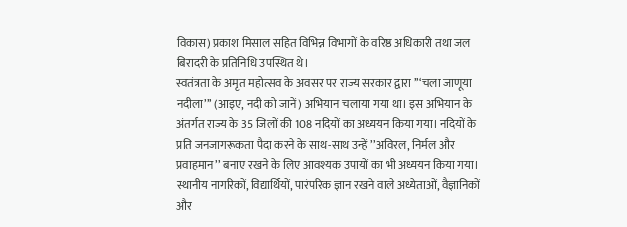विकास) प्रकाश मिसाल सहित विभिन्न विभागों के वरिष्ठ अधिकारी तथा जल बिरादरी के प्रतिनिधि उपस्थित थे।
स्वतंत्रता के अमृत महोत्सव के अवसर पर राज्य सरकार द्वारा ’’‘चला जाणूया नदीला’’’ (आइए, नदी को जानें) अभियान चलाया गया था। इस अभियान के अंतर्गत राज्य के 35 जिलों की 108 नदियों का अध्ययन किया गया। नदियों के प्रति जनजागरूकता पैदा करने के साथ-साथ उन्हें ’’अविरल, निर्मल और प्रवाहमान’’ बनाए रखने के लिए आवश्यक उपायों का भी अध्ययन किया गया।
स्थानीय नागरिकों, विद्यार्थियों, पारंपरिक ज्ञान रखने वाले अध्येताओं, वैज्ञानिकों और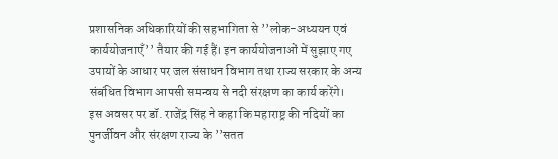प्रशासनिक अधिकारियों की सहभागिता से ’’लोक-अध्ययन एवं कार्ययोजनाएँ’’ तैयार की गई हैं। इन कार्ययोजनाओं में सुझाए गए उपायों के आधार पर जल संसाधन विभाग तथा राज्य सरकार के अन्य संबंधित विभाग आपसी समन्वय से नदी संरक्षण का कार्य करेंगे।
इस अवसर पर डॉ. राजेंद्र सिंह ने कहा कि महाराष्ट्र की नदियों का पुनर्जीवन और संरक्षण राज्य के ’’सतत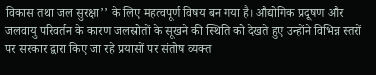विकास तथा जल सुरक्षा’’ के लिए महत्वपूर्ण विषय बन गया है। औद्योगिक प्रदूषण और जलवायु परिवर्तन के कारण जलस्रोतों के सूखने की स्थिति को देखते हुए उन्होंने विभिन्न स्तरों पर सरकार द्वारा किए जा रहे प्रयासों पर संतोष व्यक्त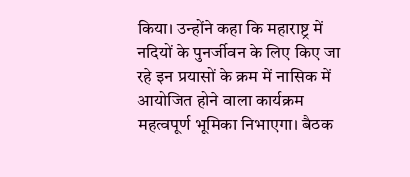किया। उन्होंने कहा कि महाराष्ट्र में नदियों के पुनर्जीवन के लिए किए जा रहे इन प्रयासों के क्रम में नासिक में आयोजित होने वाला कार्यक्रम महत्वपूर्ण भूमिका निभाएगा। बैठक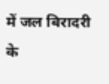में जल बिरादरी के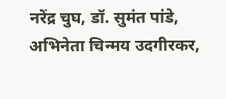नरेंद्र चुघ, डॉ. सुमंत पांडे, अभिनेता चिन्मय उदगीरकर,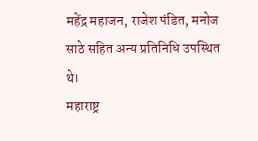महेंद्र महाजन, राजेश पंडित, मनोज साठे सहित अन्य प्रतिनिधि उपस्थित थे।
महाराष्ट्र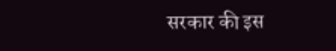सरकार की इस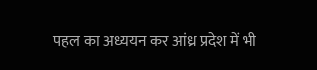पहल का अध्ययन कर आंध्र प्रदेश में भी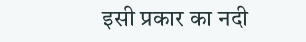इसी प्रकार का नदी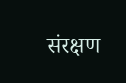संरक्षण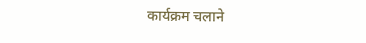कार्यक्रम चलाने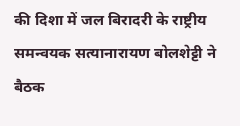की दिशा में जल बिरादरी के राष्ट्रीय समन्वयक सत्यानारायण बोलशेट्टी ने बैठक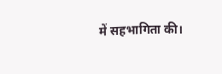में सहभागिता की।